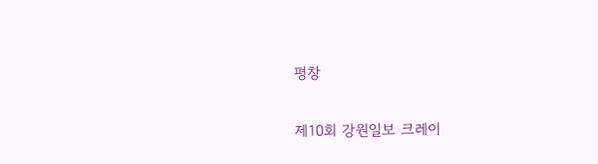평창

제10회 강원일보 크레이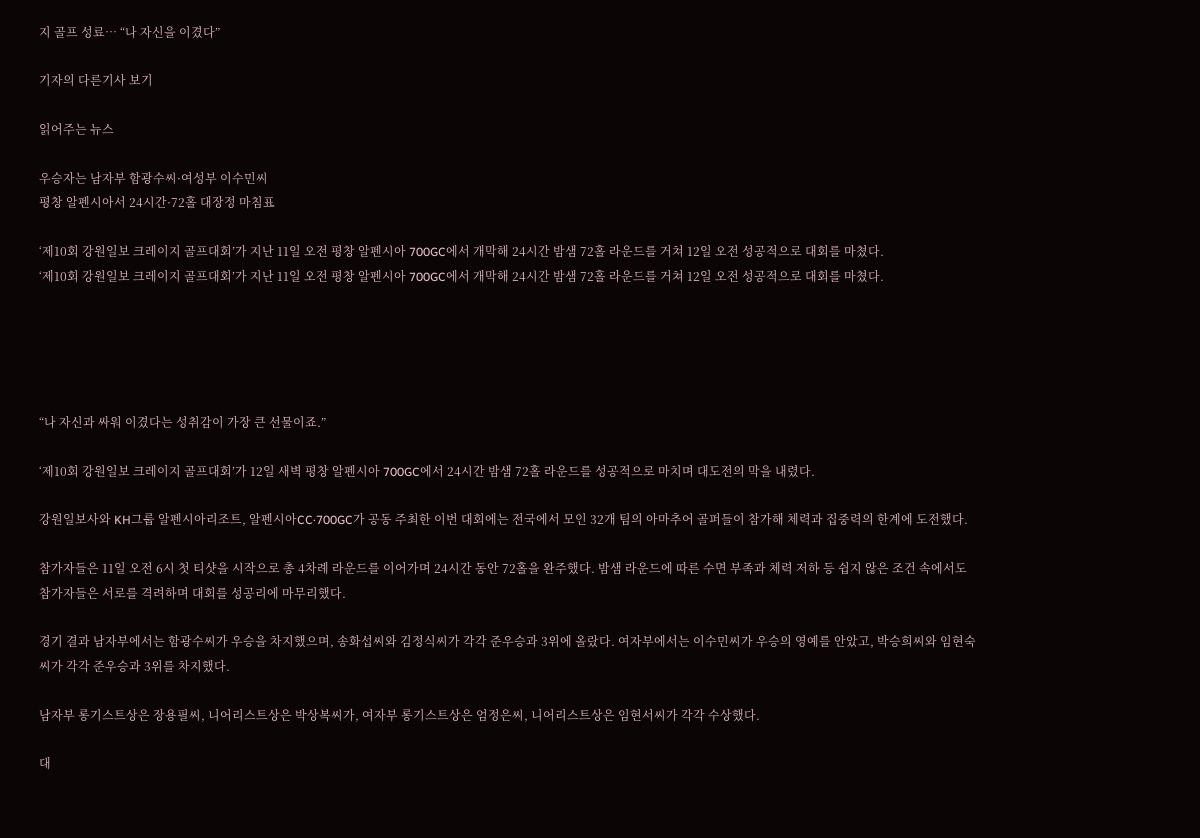지 골프 성료… “나 자신을 이겼다”

기자의 다른기사 보기

읽어주는 뉴스

우승자는 남자부 함광수씨·여성부 이수민씨
평창 알펜시아서 24시간·72홀 대장정 마침표

‘제10회 강원일보 크레이지 골프대회’가 지난 11일 오전 평창 알펜시아 700GC에서 개막해 24시간 밤샘 72홀 라운드를 거쳐 12일 오전 성공적으로 대회를 마쳤다.
‘제10회 강원일보 크레이지 골프대회’가 지난 11일 오전 평창 알펜시아 700GC에서 개막해 24시간 밤샘 72홀 라운드를 거쳐 12일 오전 성공적으로 대회를 마쳤다.





“나 자신과 싸워 이겼다는 성취감이 가장 큰 선물이죠.”

‘제10회 강원일보 크레이지 골프대회’가 12일 새벽 평창 알펜시아 700GC에서 24시간 밤샘 72홀 라운드를 성공적으로 마치며 대도전의 막을 내렸다.

강원일보사와 KH그룹 알펜시아리조트, 알펜시아CC·700GC가 공동 주최한 이번 대회에는 전국에서 모인 32개 팀의 아마추어 골퍼들이 참가해 체력과 집중력의 한계에 도전했다.

참가자들은 11일 오전 6시 첫 티샷을 시작으로 총 4차례 라운드를 이어가며 24시간 동안 72홀을 완주했다. 밤샘 라운드에 따른 수면 부족과 체력 저하 등 쉽지 않은 조건 속에서도 참가자들은 서로를 격려하며 대회를 성공리에 마무리했다.

경기 결과 남자부에서는 함광수씨가 우승을 차지했으며, 송화섭씨와 김정식씨가 각각 준우승과 3위에 올랐다. 여자부에서는 이수민씨가 우승의 영예를 안았고, 박승희씨와 임현숙씨가 각각 준우승과 3위를 차지했다.

남자부 롱기스트상은 장용필씨, 니어리스트상은 박상복씨가, 여자부 롱기스트상은 엄정은씨, 니어리스트상은 임현서씨가 각각 수상했다.

대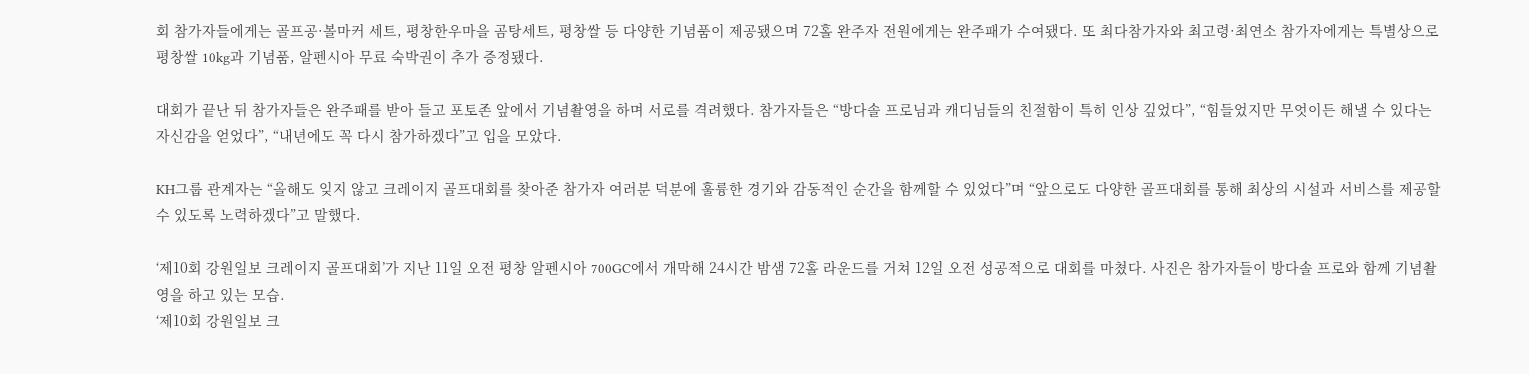회 참가자들에게는 골프공·볼마커 세트, 평창한우마을 곰탕세트, 평창쌀 등 다양한 기념품이 제공됐으며 72홀 완주자 전원에게는 완주패가 수여됐다. 또 최다참가자와 최고령·최연소 참가자에게는 특별상으로 평창쌀 10kg과 기념품, 알펜시아 무료 숙박권이 추가 증정됐다.

대회가 끝난 뒤 참가자들은 완주패를 받아 들고 포토존 앞에서 기념촬영을 하며 서로를 격려했다. 참가자들은 “방다솔 프로님과 캐디님들의 친절함이 특히 인상 깊었다”, “힘들었지만 무엇이든 해낼 수 있다는 자신감을 얻었다”, “내년에도 꼭 다시 참가하겠다”고 입을 모았다.

KH그룹 관계자는 “올해도 잊지 않고 크레이지 골프대회를 찾아준 참가자 여러분 덕분에 훌륭한 경기와 감동적인 순간을 함께할 수 있었다”며 “앞으로도 다양한 골프대회를 통해 최상의 시설과 서비스를 제공할 수 있도록 노력하겠다”고 말했다.

‘제10회 강원일보 크레이지 골프대회’가 지난 11일 오전 평창 알펜시아 700GC에서 개막해 24시간 밤샘 72홀 라운드를 거쳐 12일 오전 성공적으로 대회를 마쳤다. 사진은 참가자들이 방다솔 프로와 함께 기념촬영을 하고 있는 모습.
‘제10회 강원일보 크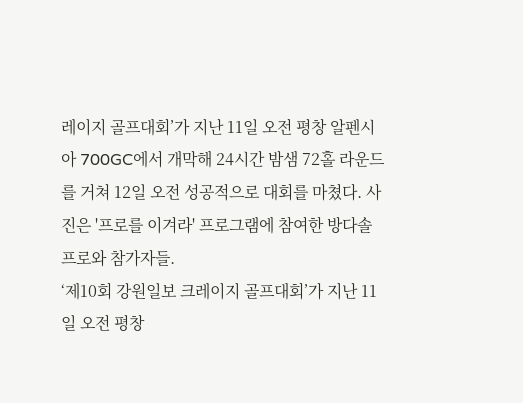레이지 골프대회’가 지난 11일 오전 평창 알펜시아 700GC에서 개막해 24시간 밤샘 72홀 라운드를 거쳐 12일 오전 성공적으로 대회를 마쳤다. 사진은 '프로를 이겨라' 프로그램에 참여한 방다솔 프로와 참가자들.
‘제10회 강원일보 크레이지 골프대회’가 지난 11일 오전 평창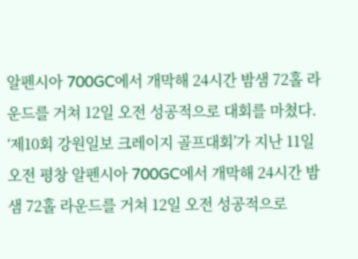알펜시아 700GC에서 개막해 24시간 밤샘 72홀 라운드를 거쳐 12일 오전 성공적으로 대회를 마쳤다.
‘제10회 강원일보 크레이지 골프대회’가 지난 11일 오전 평창 알펜시아 700GC에서 개막해 24시간 밤샘 72홀 라운드를 거쳐 12일 오전 성공적으로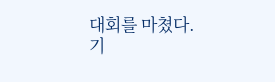대회를 마쳤다.
기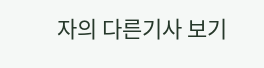자의 다른기사 보기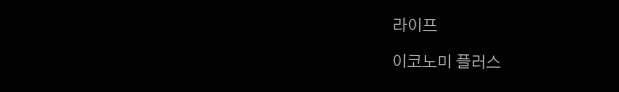라이프

이코노미 플러스